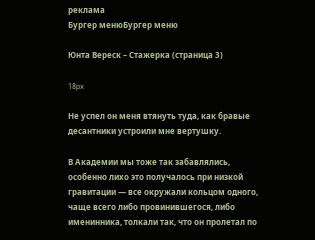реклама
Бургер менюБургер меню

Юнта Вереск – Стажерка (страница 3)

18px

Не успел он меня втянуть туда, как бравые десантники устроили мне вертушку.

В Академии мы тоже так забавлялись, особенно лихо это получалось при низкой гравитации — все окружали кольцом одного, чаще всего либо провинившегося, либо именинника, толкали так, что он пролетал по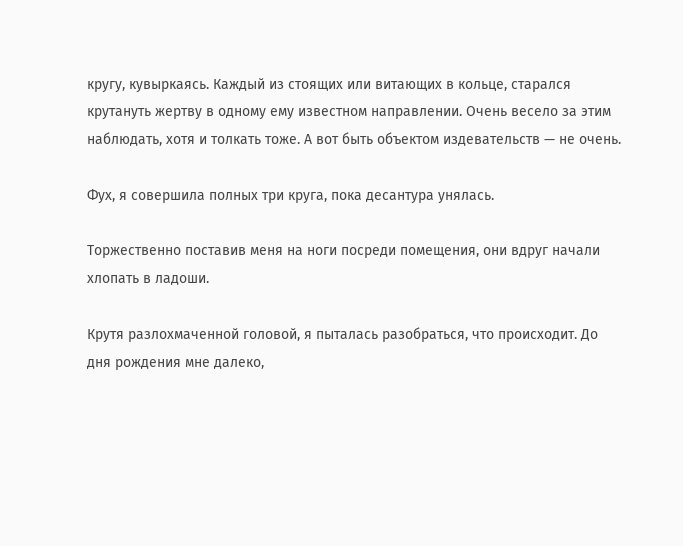кругу, кувыркаясь. Каждый из стоящих или витающих в кольце, старался крутануть жертву в одному ему известном направлении. Очень весело за этим наблюдать, хотя и толкать тоже. А вот быть объектом издевательств — не очень.

Фух, я совершила полных три круга, пока десантура унялась.

Торжественно поставив меня на ноги посреди помещения, они вдруг начали хлопать в ладоши.

Крутя разлохмаченной головой, я пыталась разобраться, что происходит. До дня рождения мне далеко,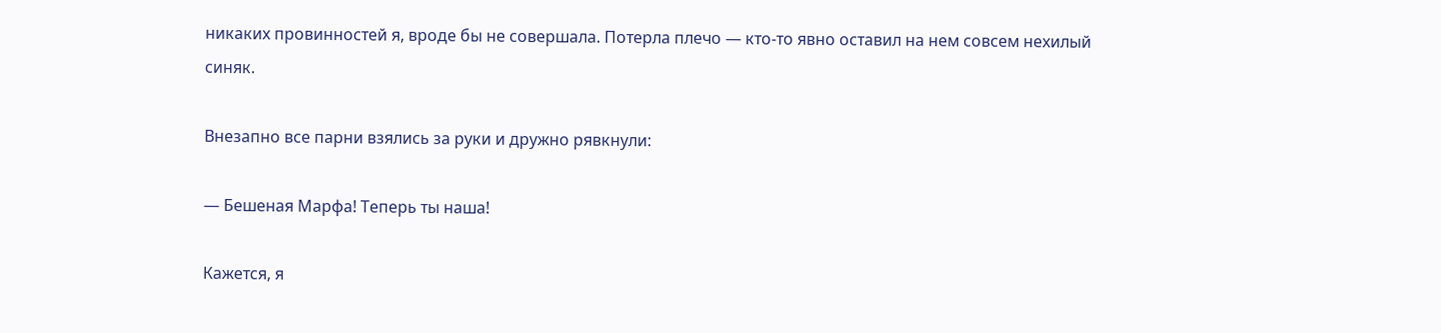никаких провинностей я, вроде бы не совершала. Потерла плечо — кто-то явно оставил на нем совсем нехилый синяк.

Внезапно все парни взялись за руки и дружно рявкнули:

— Бешеная Марфа! Теперь ты наша!

Кажется, я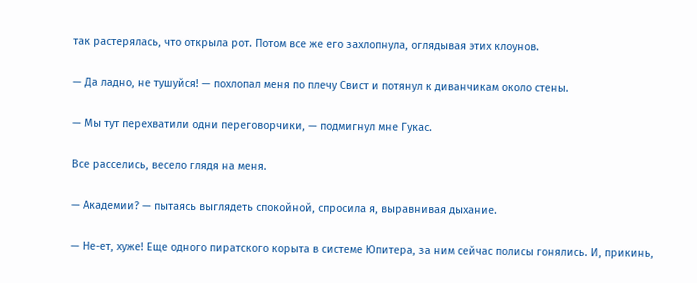так растерялась, что открыла рот. Потом все же его захлопнула, оглядывая этих клоунов.

— Да ладно, не тушуйся! — похлопал меня по плечу Свист и потянул к диванчикам около стены.

— Мы тут перехватили одни переговорчики, — подмигнул мне Гукас.

Все расселись, весело глядя на меня.

— Академии? — пытаясь выглядеть спокойной, спросила я, выравнивая дыхание.

— Не-ет, хуже! Еще одного пиратского корыта в системе Юпитера, за ним сейчас полисы гонялись. И, прикинь,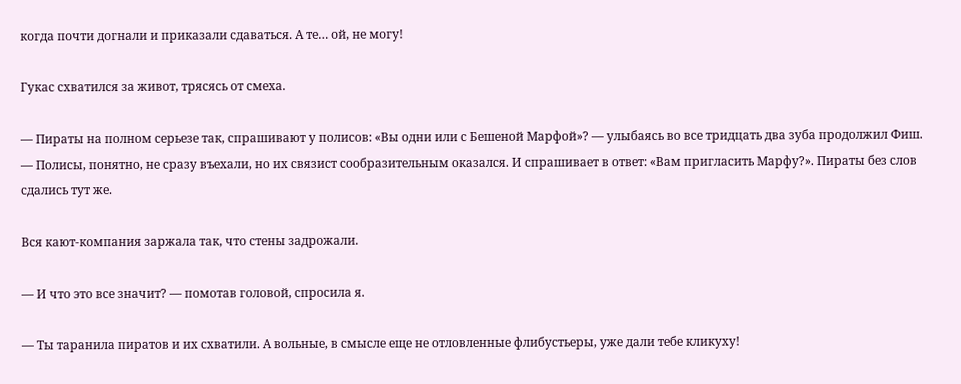когда почти догнали и приказали сдаваться. А те… ой, не могу!

Гукас схватился за живот, трясясь от смеха.

— Пираты на полном серьезе так, спрашивают у полисов: «Вы одни или с Бешеной Марфой»? — улыбаясь во все тридцать два зуба продолжил Фиш. — Полисы, понятно, не сразу въехали, но их связист сообразительным оказался. И спрашивает в ответ: «Вам пригласить Марфу?». Пираты без слов сдались тут же.

Вся кают-компания заржала так, что стены задрожали.

— И что это все значит? — помотав головой, спросила я.

— Ты таранила пиратов и их схватили. А вольные, в смысле еще не отловленные флибустьеры, уже дали тебе кликуху!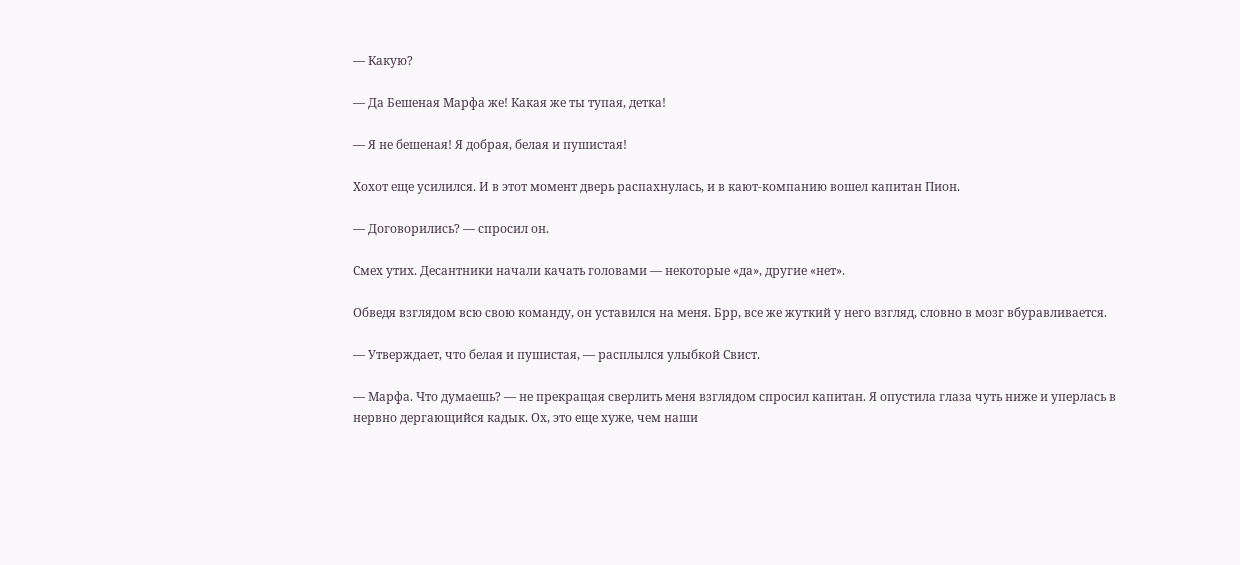— Какую?

— Да Бешеная Марфа же! Какая же ты тупая, детка!

— Я не бешеная! Я добрая, белая и пушистая!

Хохот еще усилился. И в этот момент дверь распахнулась, и в кают-компанию вошел капитан Пион.

— Договорились? — спросил он.

Смех утих. Десантники начали качать головами — некоторые «да», другие «нет».

Обведя взглядом всю свою команду, он уставился на меня. Брр, все же жуткий у него взгляд, словно в мозг вбуравливается.

— Утверждает, что белая и пушистая, — расплылся улыбкой Свист.

— Марфа. Что думаешь? — не прекращая сверлить меня взглядом спросил капитан. Я опустила глаза чуть ниже и уперлась в нервно дергающийся кадык. Ох, это еще хуже, чем наши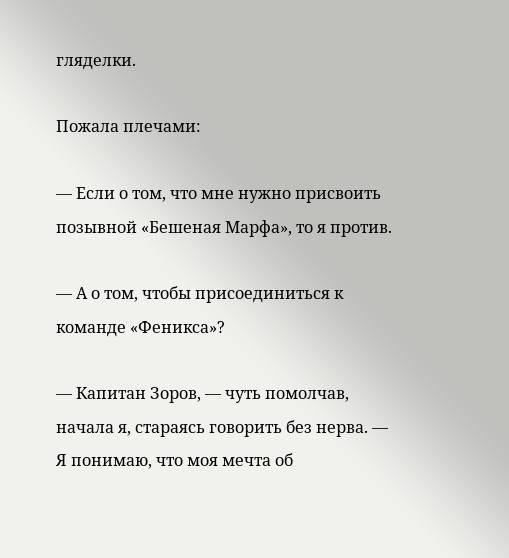гляделки.

Пожала плечами:

— Если о том, что мне нужно присвоить позывной «Бешеная Марфа», то я против.

— А о том, чтобы присоединиться к команде «Феникса»?

— Капитан Зоров, — чуть помолчав, начала я, стараясь говорить без нерва. — Я понимаю, что моя мечта об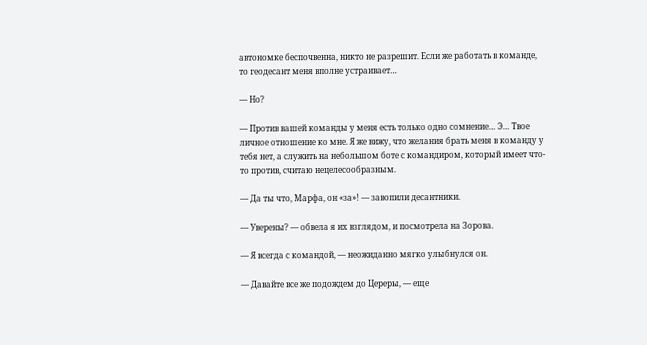автономке беспочвенна, никто не разрешит. Если же работать в команде, то геодесант меня вполне устраивает…

— Но?

— Против вашей команды у меня есть только одно сомнение… Э… Твое личное отношение ко мне. Я же вижу, что желания брать меня в команду у тебя нет, а служить на небольшом боте с командиром, который имеет что-то против, считаю нецелесообразным.

— Да ты что, Марфа, он «за»! — завопили десантники.

— Уверены? — обвела я их взглядом, и посмотрела на Зорова.

— Я всегда с командой, — неожиданно мягко улыбнулся он.

— Давайте все же подождем до Цереры, — еще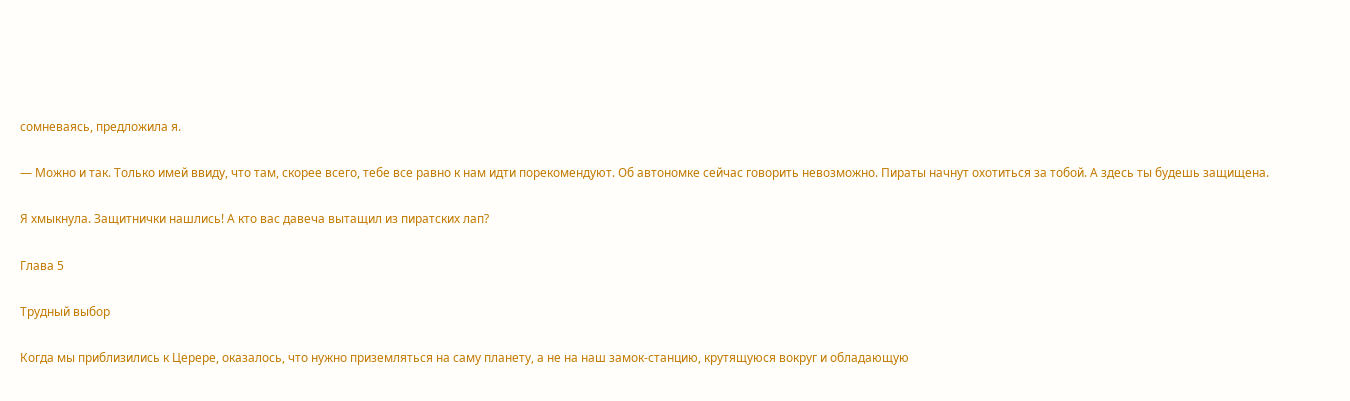сомневаясь, предложила я.

— Можно и так. Только имей ввиду, что там, скорее всего, тебе все равно к нам идти порекомендуют. Об автономке сейчас говорить невозможно. Пираты начнут охотиться за тобой. А здесь ты будешь защищена.

Я хмыкнула. Защитнички нашлись! А кто вас давеча вытащил из пиратских лап?

Глава 5

Трудный выбор

Когда мы приблизились к Церере, оказалось, что нужно приземляться на саму планету, а не на наш замок-станцию, крутящуюся вокруг и обладающую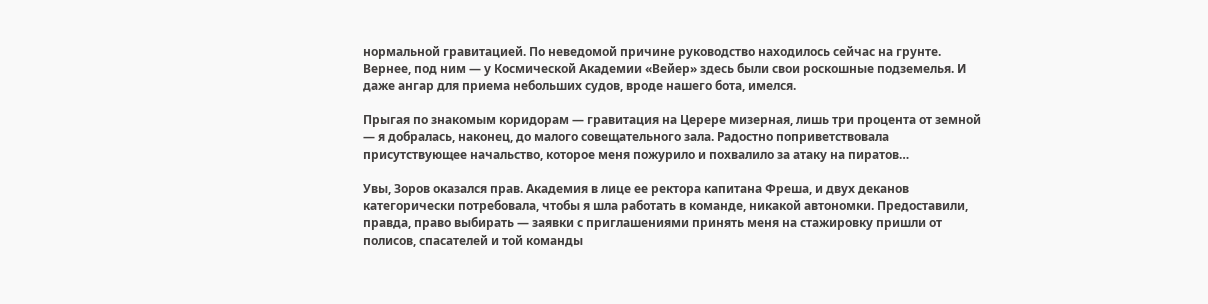нормальной гравитацией. По неведомой причине руководство находилось сейчас на грунте. Вернее, под ним — у Космической Академии «Вейер» здесь были свои роскошные подземелья. И даже ангар для приема небольших судов, вроде нашего бота, имелся.

Прыгая по знакомым коридорам — гравитация на Церере мизерная, лишь три процента от земной — я добралась, наконец, до малого совещательного зала. Радостно поприветствовала присутствующее начальство, которое меня пожурило и похвалило за атаку на пиратов…

Увы, Зоров оказался прав. Академия в лице ее ректора капитана Фреша, и двух деканов категорически потребовала, чтобы я шла работать в команде, никакой автономки. Предоставили, правда, право выбирать — заявки с приглашениями принять меня на стажировку пришли от полисов, спасателей и той команды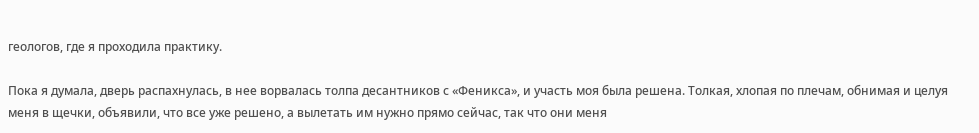геологов, где я проходила практику.

Пока я думала, дверь распахнулась, в нее ворвалась толпа десантников с «Феникса», и участь моя была решена. Толкая, хлопая по плечам, обнимая и целуя меня в щечки, объявили, что все уже решено, а вылетать им нужно прямо сейчас, так что они меня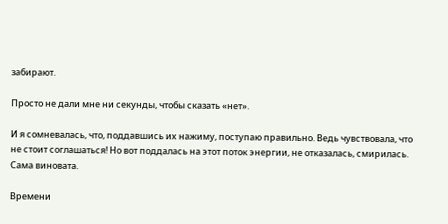забирают.

Просто не дали мне ни секунды, чтобы сказать «нет».

И я сомневалась, что, поддавшись их нажиму, поступаю правильно. Ведь чувствовала, что не стоит соглашаться! Но вот поддалась на этот поток энергии, не отказалась, смирилась. Сама виновата.

Времени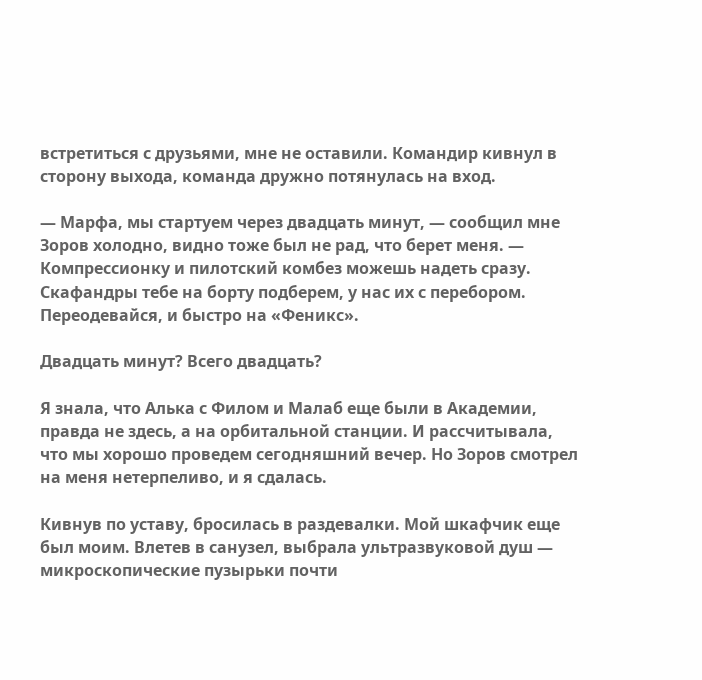встретиться с друзьями, мне не оставили. Командир кивнул в сторону выхода, команда дружно потянулась на вход.

— Марфа, мы стартуем через двадцать минут, — сообщил мне Зоров холодно, видно тоже был не рад, что берет меня. — Компрессионку и пилотский комбез можешь надеть сразу. Скафандры тебе на борту подберем, у нас их с перебором. Переодевайся, и быстро на «Феникс».

Двадцать минут? Всего двадцать?

Я знала, что Алька с Филом и Малаб еще были в Академии, правда не здесь, а на орбитальной станции. И рассчитывала, что мы хорошо проведем сегодняшний вечер. Но Зоров смотрел на меня нетерпеливо, и я сдалась.

Кивнув по уставу, бросилась в раздевалки. Мой шкафчик еще был моим. Влетев в санузел, выбрала ультразвуковой душ — микроскопические пузырьки почти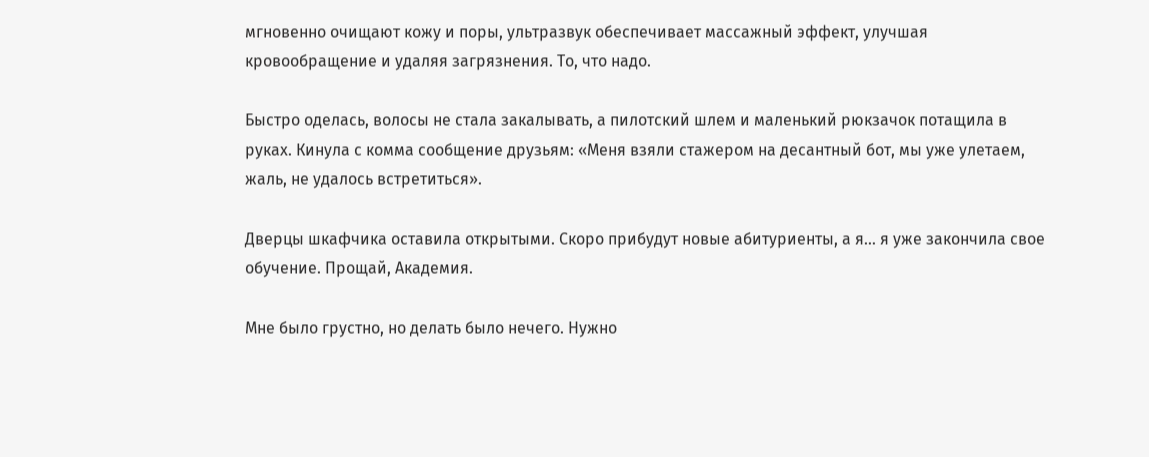мгновенно очищают кожу и поры, ультразвук обеспечивает массажный эффект, улучшая кровообращение и удаляя загрязнения. То, что надо.

Быстро оделась, волосы не стала закалывать, а пилотский шлем и маленький рюкзачок потащила в руках. Кинула с комма сообщение друзьям: «Меня взяли стажером на десантный бот, мы уже улетаем, жаль, не удалось встретиться».

Дверцы шкафчика оставила открытыми. Скоро прибудут новые абитуриенты, а я… я уже закончила свое обучение. Прощай, Академия.

Мне было грустно, но делать было нечего. Нужно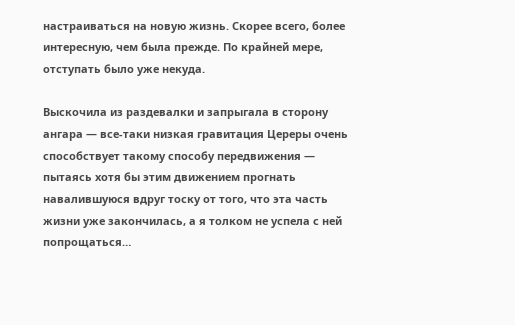настраиваться на новую жизнь. Скорее всего, более интересную, чем была прежде. По крайней мере, отступать было уже некуда.

Выскочила из раздевалки и запрыгала в сторону ангара — все-таки низкая гравитация Цереры очень способствует такому способу передвижения — пытаясь хотя бы этим движением прогнать навалившуюся вдруг тоску от того, что эта часть жизни уже закончилась, а я толком не успела с ней попрощаться…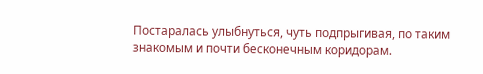Постаралась улыбнуться, чуть подпрыгивая, по таким знакомым и почти бесконечным коридорам.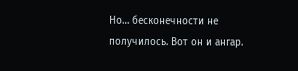Но… бесконечности не получилось. Вот он и ангар.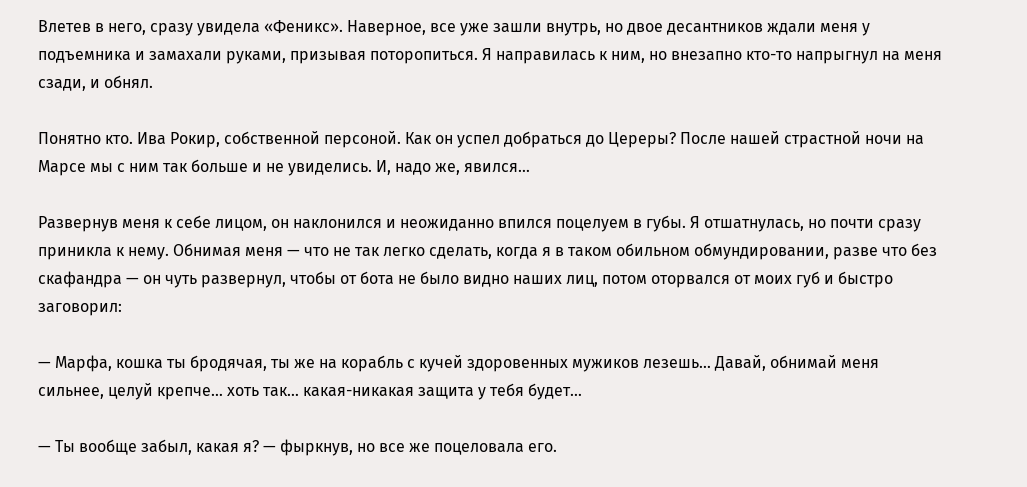Влетев в него, сразу увидела «Феникс». Наверное, все уже зашли внутрь, но двое десантников ждали меня у подъемника и замахали руками, призывая поторопиться. Я направилась к ним, но внезапно кто-то напрыгнул на меня сзади, и обнял.

Понятно кто. Ива Рокир, собственной персоной. Как он успел добраться до Цереры? После нашей страстной ночи на Марсе мы с ним так больше и не увиделись. И, надо же, явился…

Развернув меня к себе лицом, он наклонился и неожиданно впился поцелуем в губы. Я отшатнулась, но почти сразу приникла к нему. Обнимая меня — что не так легко сделать, когда я в таком обильном обмундировании, разве что без скафандра — он чуть развернул, чтобы от бота не было видно наших лиц, потом оторвался от моих губ и быстро заговорил:

— Марфа, кошка ты бродячая, ты же на корабль с кучей здоровенных мужиков лезешь… Давай, обнимай меня сильнее, целуй крепче… хоть так… какая-никакая защита у тебя будет…

— Ты вообще забыл, какая я? — фыркнув, но все же поцеловала его.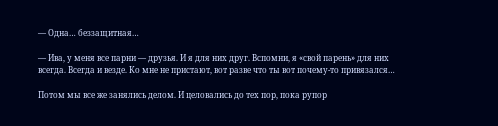— Одна… беззащитная…

— Ива, у меня все парни — друзья. И я для них друг. Вспомни, я «свой парень» для них всегда. Всегда и везде. Ко мне не пристают, вот разве что ты вот почему-то привязался…

Потом мы все же занялись делом. И целовались до тех пор, пока рупор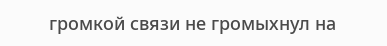громкой связи не громыхнул на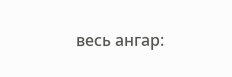весь ангар: